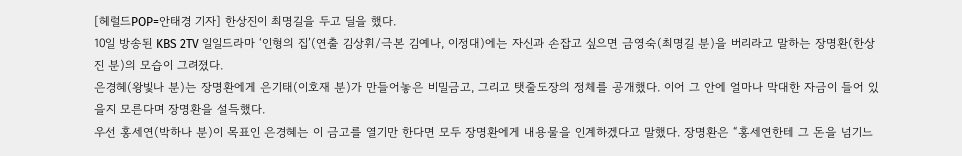[헤럴드POP=안태경 기자] 한상진이 최명길을 두고 딜을 했다.
10일 방송된 KBS 2TV 일일드라마 ‘인형의 집’(연출 김상휘/극본 김예나, 이정대)에는 자신과 손잡고 싶으면 금영숙(최명길 분)을 버리라고 말하는 장명환(한상진 분)의 모습이 그려졌다.
은경혜(왕빛나 분)는 장명환에게 은기태(이호재 분)가 만들어놓은 비밀금고, 그리고 탯줄도장의 정체를 공개했다. 이어 그 안에 얼마나 막대한 자금이 들어 있을지 모른다며 장명환을 설득했다.
우선 홍세연(박하나 분)이 목표인 은경혜는 이 금고를 열기만 한다면 모두 장명환에게 내용물을 인계하겠다고 말했다. 장명환은 “홍세연한테 그 돈을 넘기느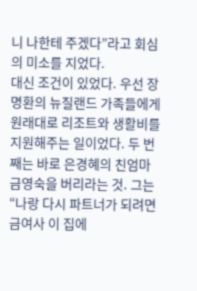니 나한테 주겠다”라고 회심의 미소를 지었다.
대신 조건이 있었다. 우선 장명환의 뉴질랜드 가족들에게 원래대로 리조트와 생활비를 지원해주는 일이었다. 두 번째는 바로 은경혜의 친엄마 금영숙을 버리라는 것. 그는 “나랑 다시 파트너가 되려면 금여사 이 집에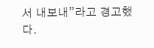서 내보내”라고 경고했다.